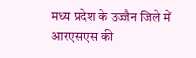मध्य प्रदेश के उज्जैन जिले में आरएसएस की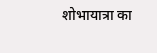शोभायात्रा का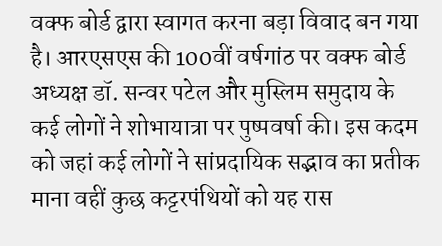वक्फ बोर्ड द्वारा स्वागत करना बड़ा विवाद बन गया है। आरएसएस की 100वीं वर्षगांठ पर वक्फ बोर्ड अध्यक्ष डॉ. सन्वर पटेल और मुस्लिम समुदाय के कई लोगों ने शोभायात्रा पर पुष्पवर्षा की। इस कदम को जहां कई लोगों ने सांप्रदायिक सद्भाव का प्रतीक माना वहीं कुछ कट्टरपंथियों को यह रास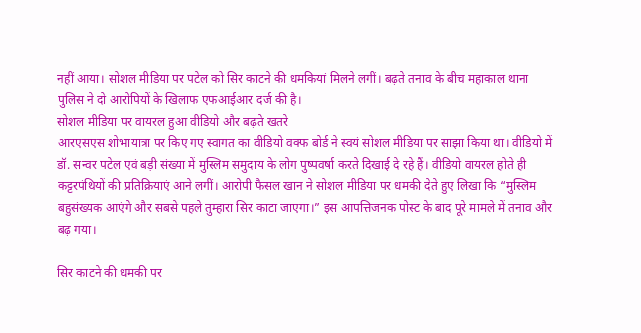नहीं आया। सोशल मीडिया पर पटेल को सिर काटने की धमकियां मिलने लगीं। बढ़ते तनाव के बीच महाकाल थाना पुलिस ने दो आरोपियों के खिलाफ एफआईआर दर्ज की है।
सोशल मीडिया पर वायरल हुआ वीडियो और बढ़ते खतरे
आरएसएस शोभायात्रा पर किए गए स्वागत का वीडियो वक्फ बोर्ड ने स्वयं सोशल मीडिया पर साझा किया था। वीडियो में डॉ. सन्वर पटेल एवं बड़ी संख्या में मुस्लिम समुदाय के लोग पुष्पवर्षा करते दिखाई दे रहे हैं। वीडियो वायरल होते ही कट्टरपंथियों की प्रतिक्रियाएं आने लगीं। आरोपी फैसल खान ने सोशल मीडिया पर धमकी देते हुए लिखा कि “मुस्लिम बहुसंख्यक आएंगे और सबसे पहले तुम्हारा सिर काटा जाएगा।” इस आपत्तिजनक पोस्ट के बाद पूरे मामले में तनाव और बढ़ गया।

सिर काटने की धमकी पर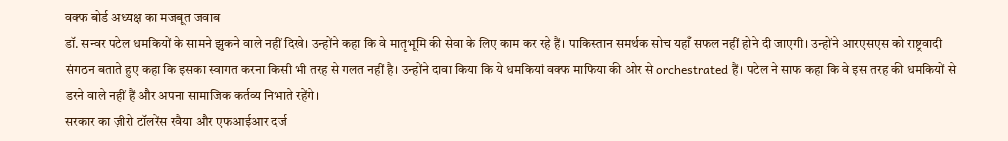वक्फ बोर्ड अध्यक्ष का मजबूत जवाब
डॉ. सन्वर पटेल धमकियों के सामने झुकने वाले नहीं दिखे। उन्होंने कहा कि वे मातृभूमि की सेवा के लिए काम कर रहे हैं। पाकिस्तान समर्थक सोच यहाँ सफल नहीं होने दी जाएगी। उन्होंने आरएसएस को राष्ट्रवादी संगठन बताते हुए कहा कि इसका स्वागत करना किसी भी तरह से गलत नहीं है। उन्होंने दावा किया कि ये धमकियां वक्फ माफिया की ओर से orchestrated हैं। पटेल ने साफ कहा कि वे इस तरह की धमकियों से डरने वाले नहीं हैं और अपना सामाजिक कर्तव्य निभाते रहेंगे।
सरकार का ज़ीरो टॉलरेंस रवैया और एफआईआर दर्ज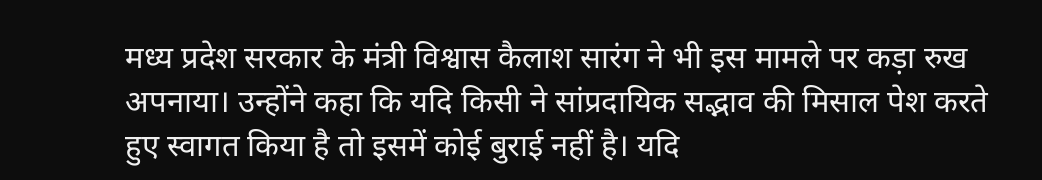मध्य प्रदेश सरकार के मंत्री विश्वास कैलाश सारंग ने भी इस मामले पर कड़ा रुख अपनाया। उन्होंने कहा कि यदि किसी ने सांप्रदायिक सद्भाव की मिसाल पेश करते हुए स्वागत किया है तो इसमें कोई बुराई नहीं है। यदि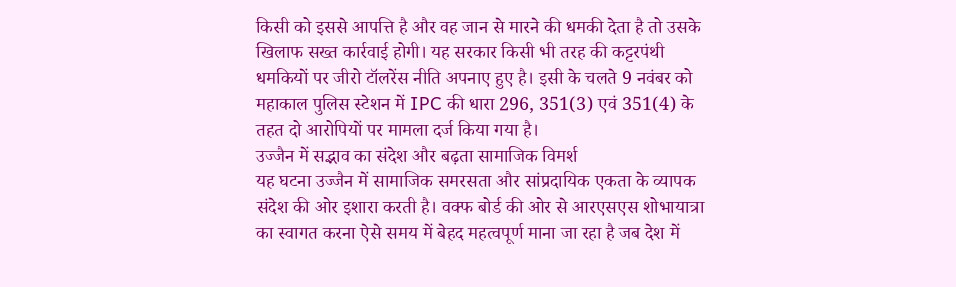किसी को इससे आपत्ति है और वह जान से मारने की धमकी देता है तो उसके खिलाफ सख्त कार्रवाई होगी। यह सरकार किसी भी तरह की कट्टरपंथी धमकियों पर जीरो टॉलरेंस नीति अपनाए हुए है। इसी के चलते 9 नवंबर को महाकाल पुलिस स्टेशन में IPC की धारा 296, 351(3) एवं 351(4) के तहत दो आरोपियों पर मामला दर्ज किया गया है।
उज्जैन में सद्भाव का संदेश और बढ़ता सामाजिक विमर्श
यह घटना उज्जैन में सामाजिक समरसता और सांप्रदायिक एकता के व्यापक संदेश की ओर इशारा करती है। वक्फ बोर्ड की ओर से आरएसएस शोभायात्रा का स्वागत करना ऐसे समय में बेहद महत्वपूर्ण माना जा रहा है जब देश में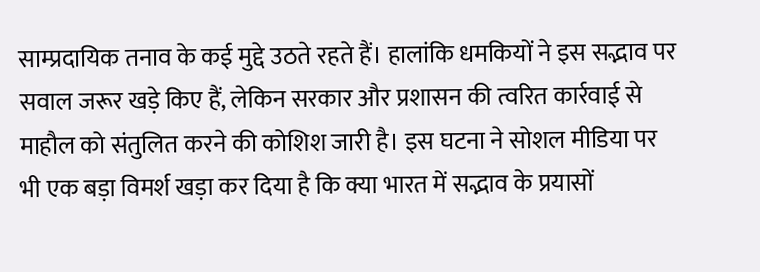साम्प्रदायिक तनाव के कई मुद्दे उठते रहते हैं। हालांकि धमकियों ने इस सद्भाव पर सवाल जरूर खड़े किए हैं, लेकिन सरकार और प्रशासन की त्वरित कार्रवाई से माहौल को संतुलित करने की कोशिश जारी है। इस घटना ने सोशल मीडिया पर भी एक बड़ा विमर्श खड़ा कर दिया है कि क्या भारत में सद्भाव के प्रयासों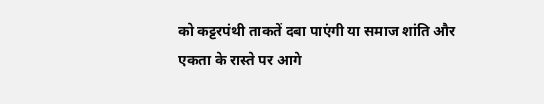को कट्टरपंथी ताकतें दबा पाएंगी या समाज शांति और एकता के रास्ते पर आगे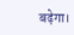बढ़ेगा।